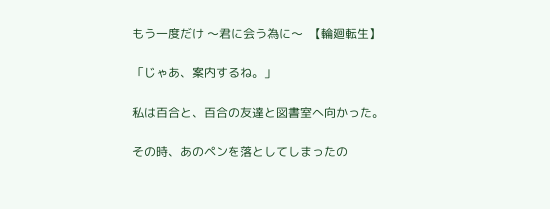もう一度だけ 〜君に会う為に〜  【輪廻転生】

「じゃあ、案内するね。」

私は百合と、百合の友達と図書室へ向かった。

その時、あのペンを落としてしまったの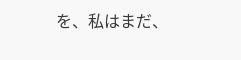を、私はまだ、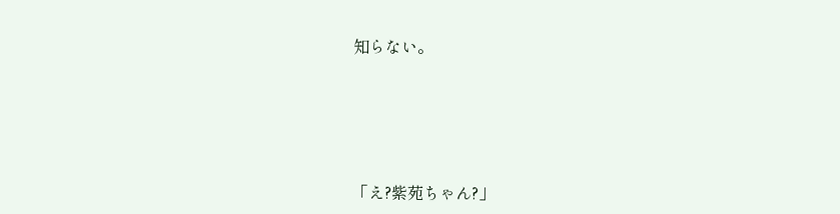知らない。





「え?紫苑ちゃん?」